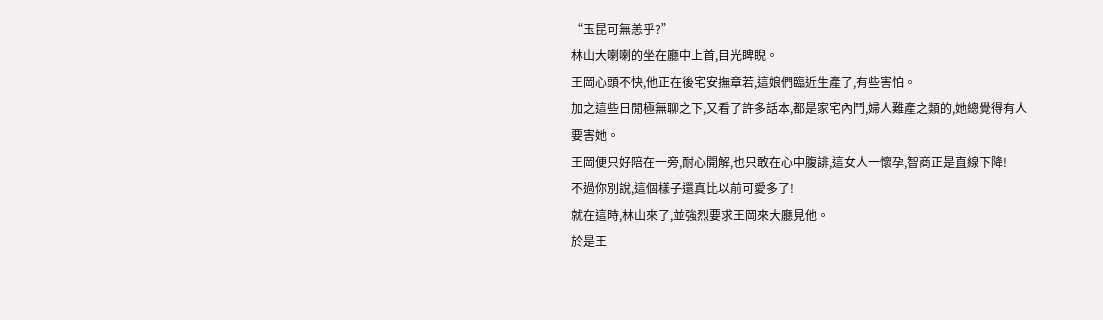“玉昆可無恙乎?”
林山大喇喇的坐在廳中上首,目光睥睨。
王岡心頭不快,他正在後宅安撫章若,這娘們臨近生產了,有些害怕。
加之這些日閒極無聊之下,又看了許多話本,都是家宅內鬥,婦人難產之類的,她總覺得有人要害她。
王岡便只好陪在一旁,耐心開解,也只敢在心中腹誹,這女人一懷孕,智商正是直線下降!
不過你別說,這個樣子還真比以前可愛多了!
就在這時,林山來了,並強烈要求王岡來大廳見他。
於是王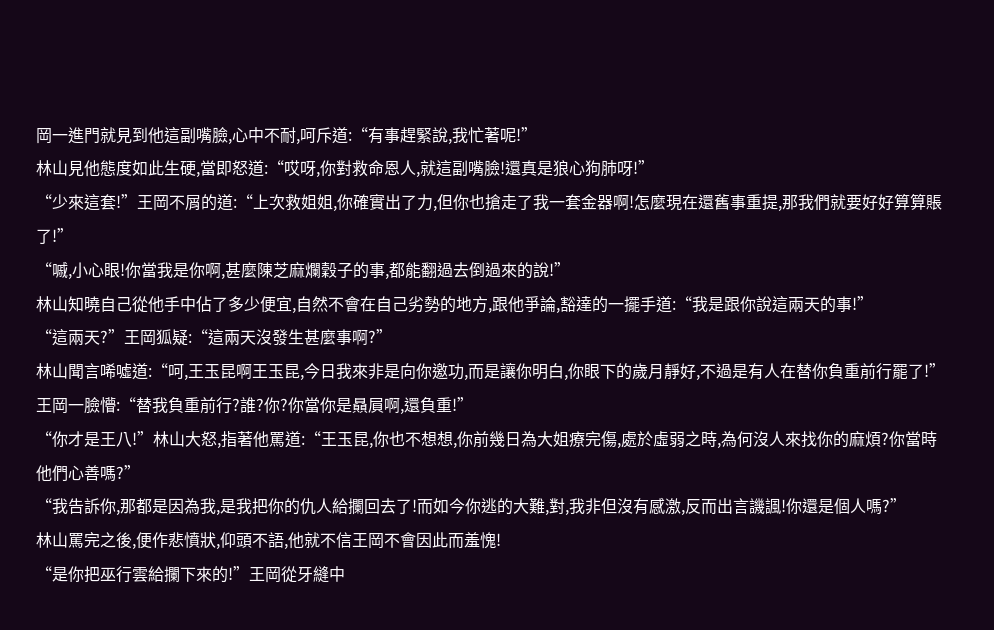岡一進門就見到他這副嘴臉,心中不耐,呵斥道:“有事趕緊說,我忙著呢!”
林山見他態度如此生硬,當即怒道:“哎呀,你對救命恩人,就這副嘴臉!還真是狼心狗肺呀!”
“少來這套!”王岡不屑的道:“上次救姐姐,你確實出了力,但你也搶走了我一套金器啊!怎麼現在還舊事重提,那我們就要好好算算賬了!”
“嘁,小心眼!你當我是你啊,甚麼陳芝麻爛穀子的事,都能翻過去倒過來的說!”
林山知曉自己從他手中佔了多少便宜,自然不會在自己劣勢的地方,跟他爭論,豁達的一擺手道:“我是跟你說這兩天的事!”
“這兩天?”王岡狐疑:“這兩天沒發生甚麼事啊?”
林山聞言唏噓道:“呵,王玉昆啊王玉昆,今日我來非是向你邀功,而是讓你明白,你眼下的歲月靜好,不過是有人在替你負重前行罷了!”
王岡一臉懵:“替我負重前行?誰?你?你當你是贔屓啊,還負重!”
“你才是王八!”林山大怒,指著他罵道:“王玉昆,你也不想想,你前幾日為大姐療完傷,處於虛弱之時,為何沒人來找你的麻煩?你當時他們心善嗎?”
“我告訴你,那都是因為我,是我把你的仇人給攔回去了!而如今你逃的大難,對,我非但沒有感激,反而出言譏諷!你還是個人嗎?”
林山罵完之後,便作悲憤狀,仰頭不語,他就不信王岡不會因此而羞愧!
“是你把巫行雲給攔下來的!”王岡從牙縫中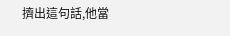擠出這句話,他當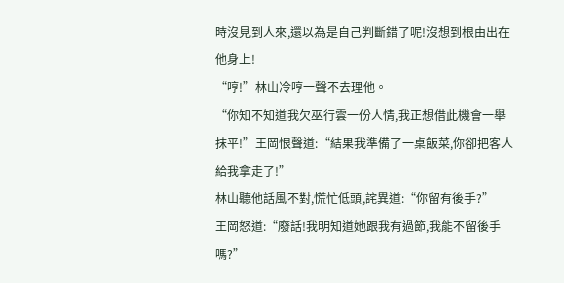時沒見到人來,還以為是自己判斷錯了呢!沒想到根由出在他身上!
“哼!”林山冷哼一聲不去理他。
“你知不知道我欠巫行雲一份人情,我正想借此機會一舉抹平!”王岡恨聲道:“結果我準備了一桌飯菜,你卻把客人給我拿走了!”
林山聽他話風不對,慌忙低頭,詫異道:“你留有後手?”
王岡怒道:“廢話!我明知道她跟我有過節,我能不留後手嗎?”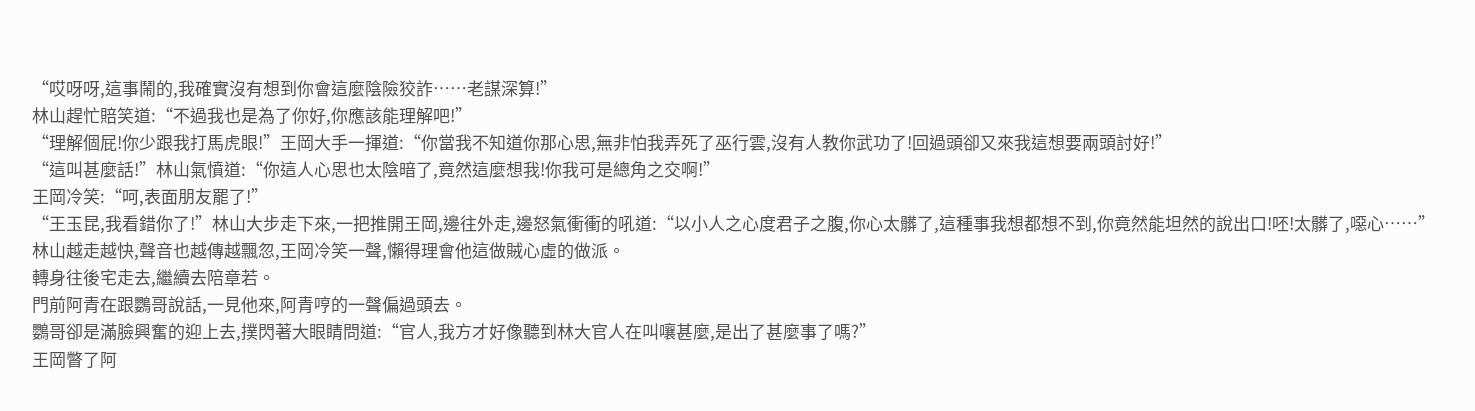“哎呀呀,這事鬧的,我確實沒有想到你會這麼陰險狡詐……老謀深算!”
林山趕忙賠笑道:“不過我也是為了你好,你應該能理解吧!”
“理解個屁!你少跟我打馬虎眼!”王岡大手一揮道:“你當我不知道你那心思,無非怕我弄死了巫行雲,沒有人教你武功了!回過頭卻又來我這想要兩頭討好!”
“這叫甚麼話!”林山氣憤道:“你這人心思也太陰暗了,竟然這麼想我!你我可是總角之交啊!”
王岡冷笑:“呵,表面朋友罷了!”
“王玉昆,我看錯你了!”林山大步走下來,一把推開王岡,邊往外走,邊怒氣衝衝的吼道:“以小人之心度君子之腹,你心太髒了,這種事我想都想不到,你竟然能坦然的說出口!呸!太髒了,噁心……”
林山越走越快,聲音也越傳越飄忽,王岡冷笑一聲,懶得理會他這做賊心虛的做派。
轉身往後宅走去,繼續去陪章若。
門前阿青在跟鸚哥說話,一見他來,阿青哼的一聲偏過頭去。
鸚哥卻是滿臉興奮的迎上去,撲閃著大眼睛問道:“官人,我方才好像聽到林大官人在叫嚷甚麼,是出了甚麼事了嗎?”
王岡瞥了阿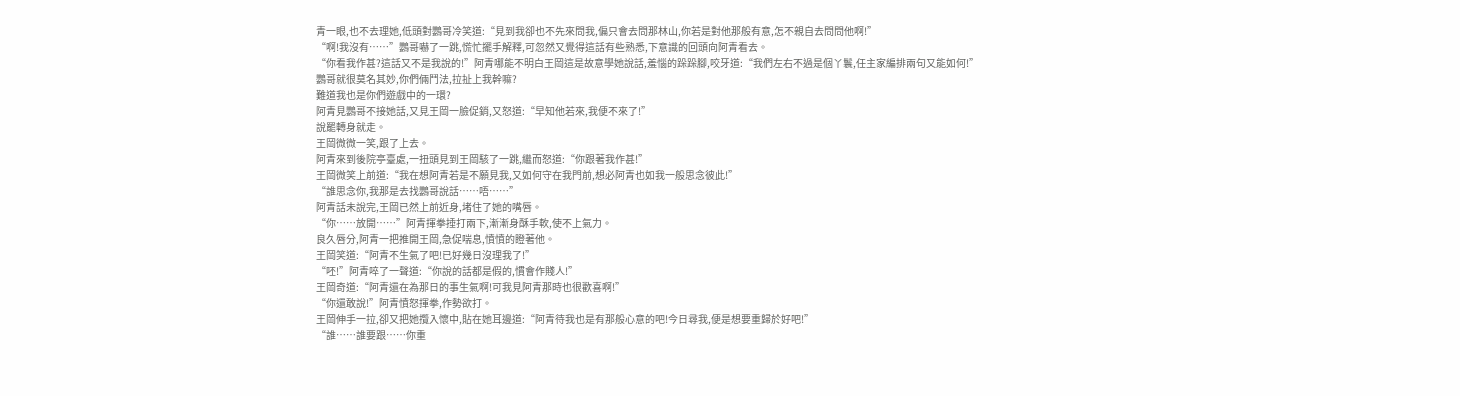青一眼,也不去理她,低頭對鸚哥冷笑道:“見到我卻也不先來問我,偏只會去問那林山,你若是對他那般有意,怎不親自去問問他啊!”
“啊!我沒有……”鸚哥嚇了一跳,慌忙擺手解釋,可忽然又覺得這話有些熟悉,下意識的回頭向阿青看去。
“你看我作甚?這話又不是我說的!”阿青哪能不明白王岡這是故意學她說話,羞惱的跺跺腳,咬牙道:“我們左右不過是個丫鬟,任主家編排兩句又能如何!”
鸚哥就很莫名其妙,你們倆鬥法,拉扯上我幹嘛?
難道我也是你們遊戲中的一環?
阿青見鸚哥不接她話,又見王岡一臉促銷,又怒道:“早知他若來,我便不來了!”
說罷轉身就走。
王岡微微一笑,跟了上去。
阿青來到後院亭臺處,一扭頭見到王岡駭了一跳,繼而怒道:“你跟著我作甚!”
王岡微笑上前道:“我在想阿青若是不願見我,又如何守在我門前,想必阿青也如我一般思念彼此!”
“誰思念你,我那是去找鸚哥說話……唔……”
阿青話未說完,王岡已然上前近身,堵住了她的嘴唇。
“你……放開……”阿青揮拳捶打兩下,漸漸身酥手軟,使不上氣力。
良久唇分,阿青一把推開王岡,急促喘息,憤憤的瞪著他。
王岡笑道:“阿青不生氣了吧!已好幾日沒理我了!”
“呸!”阿青啐了一聲道:“你說的話都是假的,慣會作賤人!”
王岡奇道:“阿青還在為那日的事生氣啊!可我見阿青那時也很歡喜啊!”
“你還敢說!”阿青憤怒揮拳,作勢欲打。
王岡伸手一拉,卻又把她攬入懷中,貼在她耳邊道:“阿青待我也是有那般心意的吧!今日尋我,便是想要重歸於好吧!”
“誰……誰要跟……你重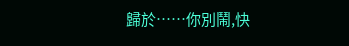歸於……你別鬧,快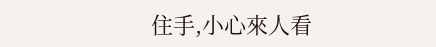住手,小心來人看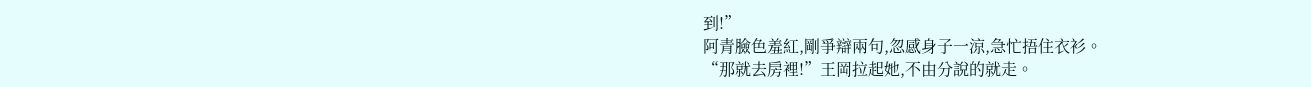到!”
阿青臉色羞紅,剛爭辯兩句,忽感身子一涼,急忙捂住衣衫。
“那就去房裡!”王岡拉起她,不由分說的就走。